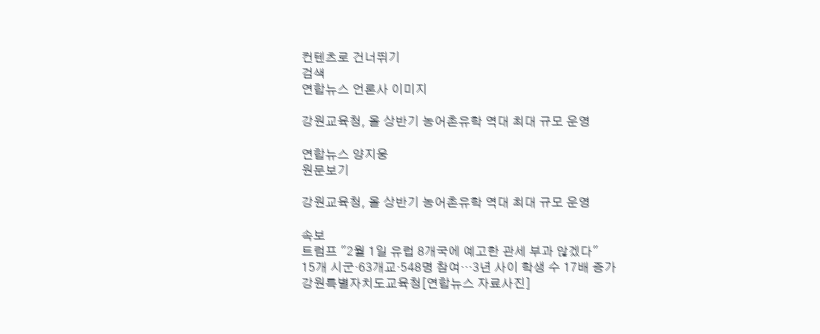컨텐츠로 건너뛰기
검색
연합뉴스 언론사 이미지

강원교육청, 올 상반기 농어촌유학 역대 최대 규모 운영

연합뉴스 양지웅
원문보기

강원교육청, 올 상반기 농어촌유학 역대 최대 규모 운영

속보
트럼프 "2월 1일 유럽 8개국에 예고한 관세 부과 않겠다"
15개 시군·63개교·548명 참여…3년 사이 학생 수 17배 증가
강원특별자치도교육청[연합뉴스 자료사진]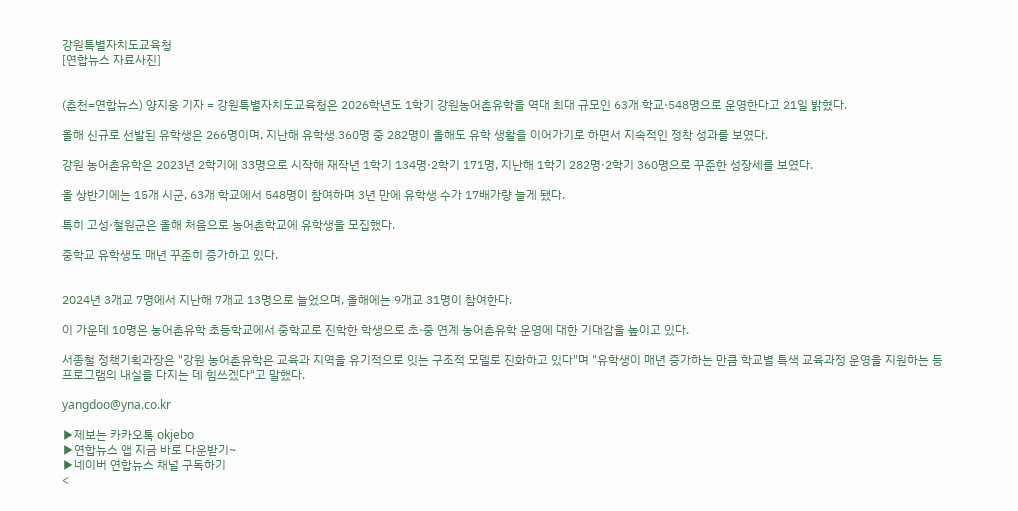강원특별자치도교육청
[연합뉴스 자료사진]


(춘천=연합뉴스) 양지웅 기자 = 강원특별자치도교육청은 2026학년도 1학기 강원농어촌유학을 역대 최대 규모인 63개 학교·548명으로 운영한다고 21일 밝혔다.

올해 신규로 선발된 유학생은 266명이며, 지난해 유학생 360명 중 282명이 올해도 유학 생활을 이어가기로 하면서 지속적인 정착 성과를 보였다.

강원 농어촌유학은 2023년 2학기에 33명으로 시작해 재작년 1학기 134명·2학기 171명, 지난해 1학기 282명·2학기 360명으로 꾸준한 성장세를 보였다.

올 상반기에는 15개 시군, 63개 학교에서 548명이 참여하며 3년 만에 유학생 수가 17배가량 늘게 됐다.

특히 고성·철원군은 올해 처음으로 농어촌학교에 유학생을 모집했다.

중학교 유학생도 매년 꾸준히 증가하고 있다.


2024년 3개교 7명에서 지난해 7개교 13명으로 늘었으며, 올해에는 9개교 31명이 참여한다.

이 가운데 10명은 농어촌유학 초등학교에서 중학교로 진학한 학생으로 초·중 연계 농어촌유학 운영에 대한 기대감을 높이고 있다.

서종철 정책기획과장은 "강원 농어촌유학은 교육과 지역을 유기적으로 잇는 구조적 모델로 진화하고 있다"며 "유학생이 매년 증가하는 만큼 학교별 특색 교육과정 운영을 지원하는 등 프로그램의 내실을 다지는 데 힘쓰겠다"고 말했다.

yangdoo@yna.co.kr

▶제보는 카카오톡 okjebo
▶연합뉴스 앱 지금 바로 다운받기~
▶네이버 연합뉴스 채널 구독하기
<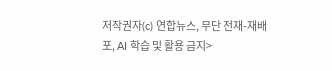저작권자(c) 연합뉴스, 무단 전재-재배포, AI 학습 및 활용 금지>